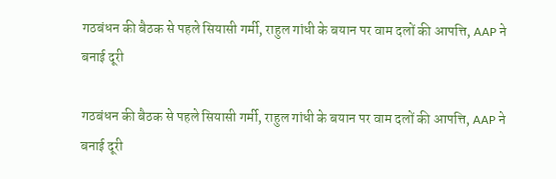गठबंधन की बैठक से पहले सियासी गर्मी, राहुल गांधी के बयान पर वाम दलों की आपत्ति, AAP ने बनाई दूरी

गठबंधन की बैठक से पहले सियासी गर्मी, राहुल गांधी के बयान पर वाम दलों की आपत्ति, AAP ने बनाई दूरी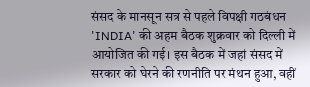संसद के मानसून सत्र से पहले विपक्षी गठबंधन 'INDIA' की अहम बैठक शुक्रवार को दिल्ली में आयोजित की गई। इस बैठक में जहां संसद में सरकार को घेरने की रणनीति पर मंथन हुआ, वहीं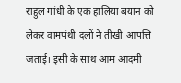राहुल गांधी के एक हालिया बयान को लेकर वामपंथी दलों ने तीखी आपत्ति जताई। इसी के साथ आम आदमी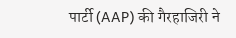पार्टी (AAP) की गैरहाजिरी ने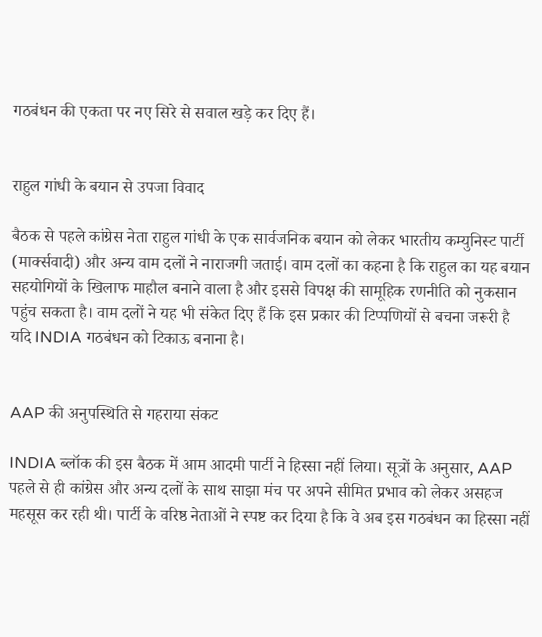गठबंधन की एकता पर नए सिरे से सवाल खड़े कर दिए हैं।


राहुल गांधी के बयान से उपजा विवाद

बैठक से पहले कांग्रेस नेता राहुल गांधी के एक सार्वजनिक बयान को लेकर भारतीय कम्युनिस्ट पार्टी (मार्क्सवादी) और अन्य वाम दलों ने नाराजगी जताई। वाम दलों का कहना है कि राहुल का यह बयान सहयोगियों के खिलाफ माहौल बनाने वाला है और इससे विपक्ष की सामूहिक रणनीति को नुकसान पहुंच सकता है। वाम दलों ने यह भी संकेत दिए हैं कि इस प्रकार की टिप्पणियों से बचना जरूरी है यदि INDIA गठबंधन को टिकाऊ बनाना है।


AAP की अनुपस्थिति से गहराया संकट

INDIA ब्लॉक की इस बैठक में आम आदमी पार्टी ने हिस्सा नहीं लिया। सूत्रों के अनुसार, AAP पहले से ही कांग्रेस और अन्य दलों के साथ साझा मंच पर अपने सीमित प्रभाव को लेकर असहज महसूस कर रही थी। पार्टी के वरिष्ठ नेताओं ने स्पष्ट कर दिया है कि वे अब इस गठबंधन का हिस्सा नहीं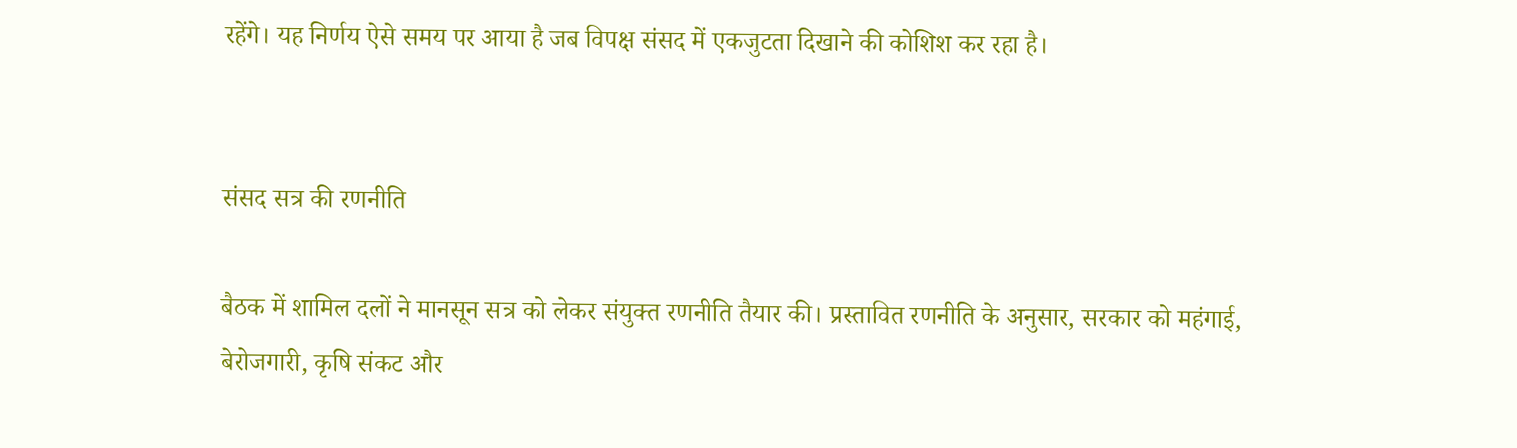रहेंगे। यह निर्णय ऐसे समय पर आया है जब विपक्ष संसद में एकजुटता दिखाने की कोशिश कर रहा है।


संसद सत्र की रणनीति

बैठक में शामिल दलों ने मानसून सत्र को लेकर संयुक्त रणनीति तैयार की। प्रस्तावित रणनीति के अनुसार, सरकार को महंगाई, बेरोजगारी, कृषि संकट और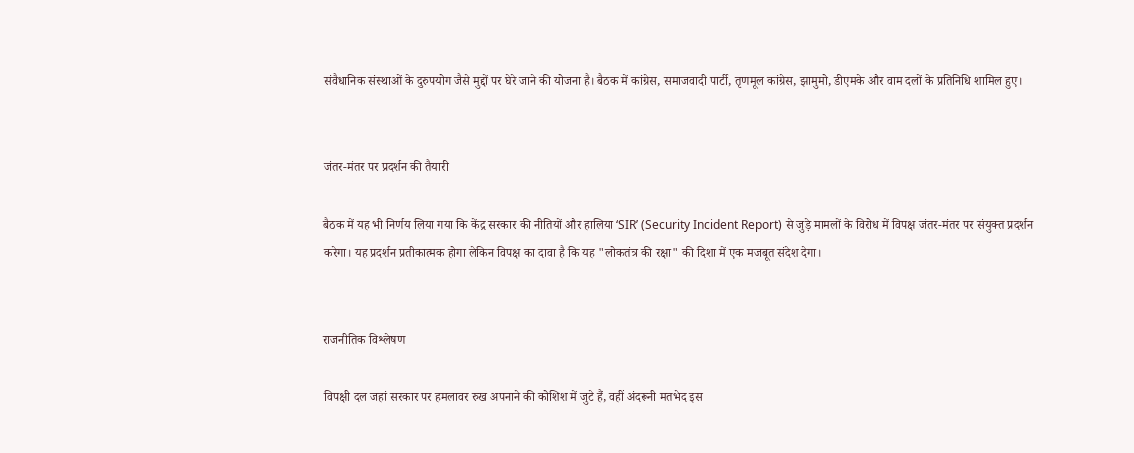संवैधानिक संस्थाओं के दुरुपयोग जैसे मुद्दों पर घेरे जाने की योजना है। बैठक में कांग्रेस, समाजवादी पार्टी, तृणमूल कांग्रेस, झामुमो, डीएमके और वाम दलों के प्रतिनिधि शामिल हुए।


जंतर-मंतर पर प्रदर्शन की तैयारी

बैठक में यह भी निर्णय लिया गया कि केंद्र सरकार की नीतियों और हालिया ‘SIR’ (Security Incident Report) से जुड़े मामलों के विरोध में विपक्ष जंतर-मंतर पर संयुक्त प्रदर्शन करेगा। यह प्रदर्शन प्रतीकात्मक होगा लेकिन विपक्ष का दावा है कि यह "लोकतंत्र की रक्षा" की दिशा में एक मजबूत संदेश देगा।


राजनीतिक विश्लेषण

विपक्षी दल जहां सरकार पर हमलावर रुख अपनाने की कोशिश में जुटे हैं, वहीं अंदरूनी मतभेद इस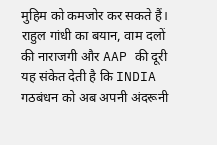मुहिम को कमजोर कर सकते हैं। राहुल गांधी का बयान, वाम दलों की नाराजगी और AAP की दूरी यह संकेत देती है कि INDIA गठबंधन को अब अपनी अंदरूनी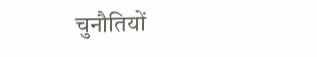चुनौतियों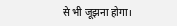से भी जूझना होगा।